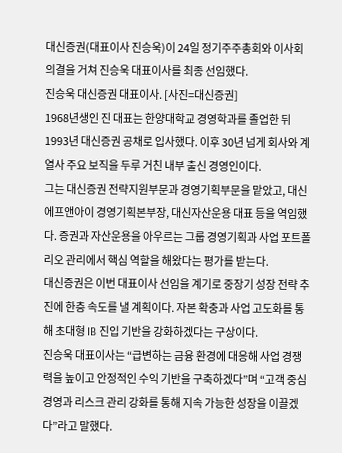대신증권(대표이사 진승욱)이 24일 정기주주총회와 이사회 의결을 거쳐 진승욱 대표이사를 최종 선임했다.
진승욱 대신증권 대표이사. [사진=대신증권]
1968년생인 진 대표는 한양대학교 경영학과를 졸업한 뒤 1993년 대신증권 공채로 입사했다. 이후 30년 넘게 회사와 계열사 주요 보직을 두루 거친 내부 출신 경영인이다.
그는 대신증권 전략지원부문과 경영기획부문을 맡았고, 대신에프앤아이 경영기획본부장, 대신자산운용 대표 등을 역임했다. 증권과 자산운용을 아우르는 그룹 경영기획과 사업 포트폴리오 관리에서 핵심 역할을 해왔다는 평가를 받는다.
대신증권은 이번 대표이사 선임을 계기로 중장기 성장 전략 추진에 한층 속도를 낼 계획이다. 자본 확충과 사업 고도화를 통해 초대형 IB 진입 기반을 강화하겠다는 구상이다.
진승욱 대표이사는 “급변하는 금융 환경에 대응해 사업 경쟁력을 높이고 안정적인 수익 기반을 구축하겠다”며 “고객 중심 경영과 리스크 관리 강화를 통해 지속 가능한 성장을 이끌겠다”라고 말했다.